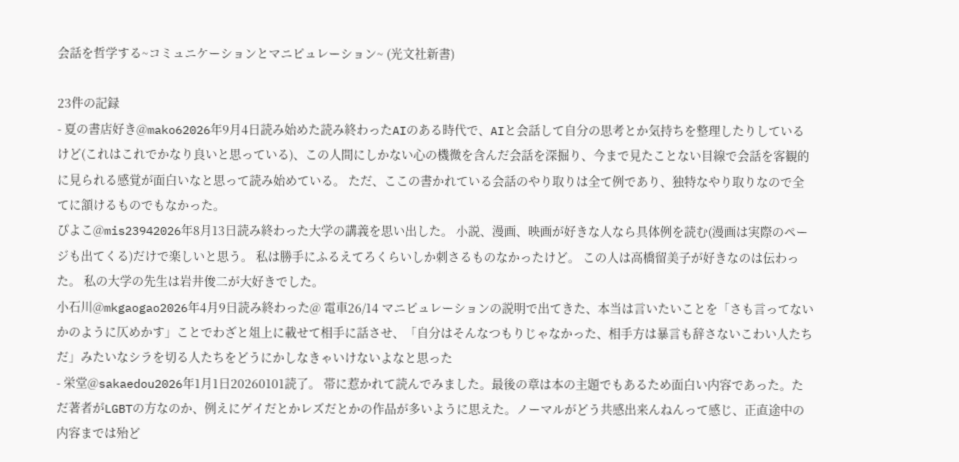会話を哲学する~コミュニケーションとマニピュレーション~ (光文社新書)

23件の記録
- 夏の書店好き@mako62026年9月4日読み始めた読み終わったAIのある時代で、AIと会話して自分の思考とか気持ちを整理したりしているけど(これはこれでかなり良いと思っている)、この人間にしかない心の機微を含んだ会話を深掘り、今まで見たことない目線で会話を客観的に見られる感覚が面白いなと思って読み始めている。 ただ、ここの書かれている会話のやり取りは全て例であり、独特なやり取りなので全てに頷けるものでもなかった。
ぴよこ@mis23942026年8月13日読み終わった大学の講義を思い出した。 小説、漫画、映画が好きな人なら具体例を読む(漫画は実際のページも出てくる)だけで楽しいと思う。 私は勝手にふるえてろくらいしか刺さるものなかったけど。 この人は高橋留美子が好きなのは伝わった。 私の大学の先生は岩井俊二が大好きでした。
小石川@mkgaogao2026年4月9日読み終わった@ 電車26/14 マニピュレーションの説明で出てきた、本当は言いたいことを「さも言ってないかのように仄めかす」ことでわざと俎上に載せて相手に話させ、「自分はそんなつもりじゃなかった、相手方は暴言も辞さないこわい人たちだ」みたいなシラを切る人たちをどうにかしなきゃいけないよなと思った
- 栄堂@sakaedou2026年1月1日20260101読了。 帯に惹かれて読んでみました。最後の章は本の主題でもあるため面白い内容であった。ただ著者がLGBTの方なのか、例えにゲイだとかレズだとかの作品が多いように思えた。ノーマルがどう共感出来んねんって感じ、正直途中の内容までは殆ど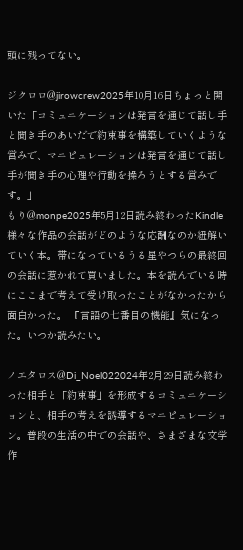頭に残ってない。

ジクロロ@jirowcrew2025年10月16日ちょっと開いた「コミュニケーションは発言を通じて話し手と聞き手のあいだで約束事を構築していくような営みで、マニピュレーションは発言を通じて話し手が聞き手の心理や行動を操ろうとする営みです。」
もり@monpe2025年5月12日読み終わったKindle様々な作品の会話がどのような応酬なのか紐解いていく本。帯になっているうる星やつらの最終回の会話に惹かれて買いました。本を読んでいる時にここまで考えて受け取ったことがなかったから面白かった。 『言語の七番目の機能』気になった。いつか読みたい。

ノエタロス@Di_Noel022024年2月29日読み終わった相手と「約束事」を形成するコミュニケーションと、相手の考えを誘導するマニピュレーション。普段の生活の中での会話や、さまざまな文学作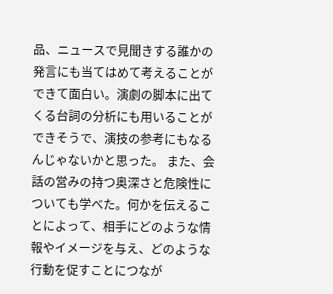品、ニュースで見聞きする誰かの発言にも当てはめて考えることができて面白い。演劇の脚本に出てくる台詞の分析にも用いることができそうで、演技の参考にもなるんじゃないかと思った。 また、会話の営みの持つ奥深さと危険性についても学べた。何かを伝えることによって、相手にどのような情報やイメージを与え、どのような行動を促すことにつなが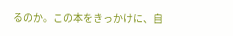るのか。この本をきっかけに、自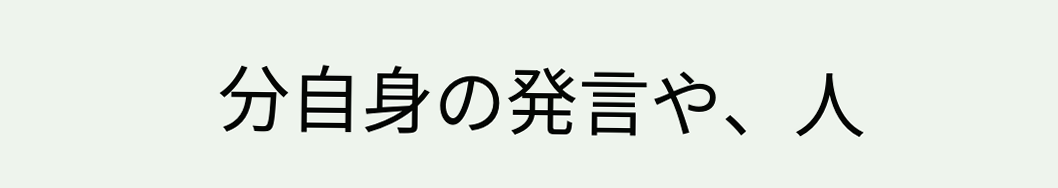分自身の発言や、人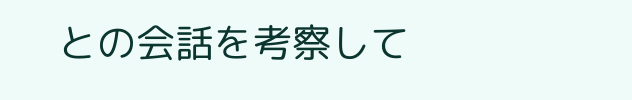との会話を考察して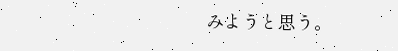みようと思う。